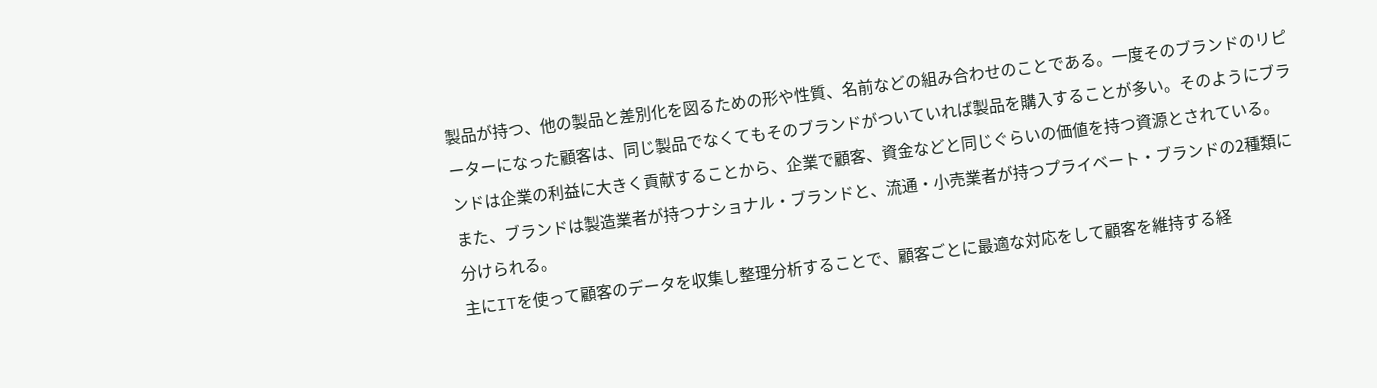製品が持つ、他の製品と差別化を図るための形や性質、名前などの組み合わせのことである。一度そのブランドのリピーターになった顧客は、同じ製品でなくてもそのブランドがついていれば製品を購入することが多い。そのようにブランドは企業の利益に大きく貢献することから、企業で顧客、資金などと同じぐらいの価値を持つ資源とされている。
また、ブランドは製造業者が持つナショナル・ブランドと、流通・小売業者が持つプライベート・ブランドの2種類に分けられる。
主にITを使って顧客のデータを収集し整理分析することで、顧客ごとに最適な対応をして顧客を維持する経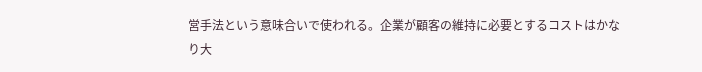営手法という意味合いで使われる。企業が顧客の維持に必要とするコストはかなり大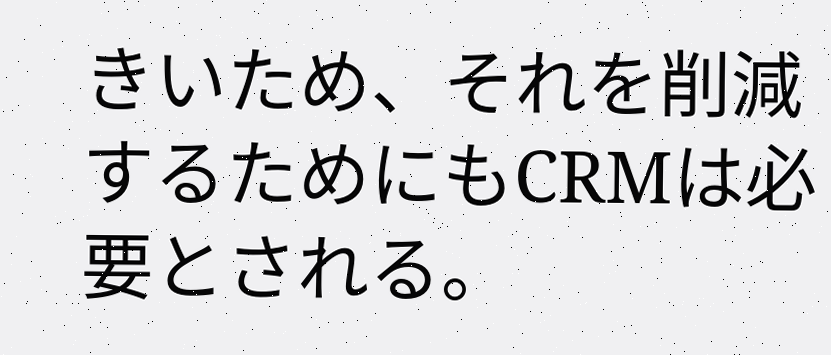きいため、それを削減するためにもCRMは必要とされる。